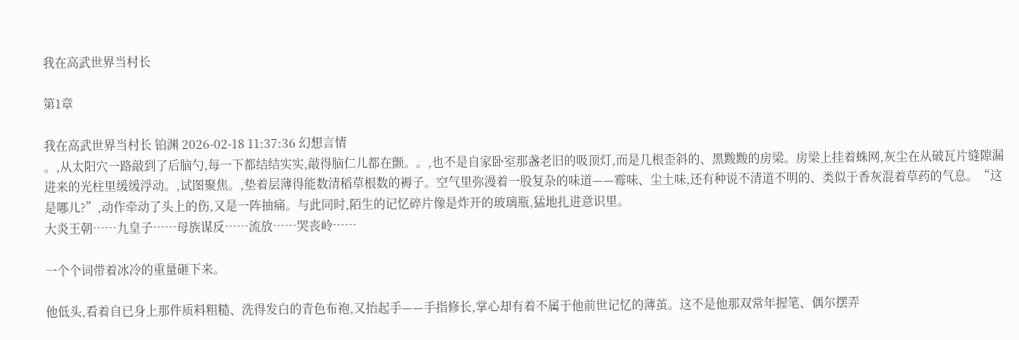我在高武世界当村长

第1章

我在高武世界当村长 铂渊 2026-02-18 11:37:36 幻想言情
。,从太阳穴一路敲到了后脑勺,每一下都结结实实,敲得脑仁儿都在颤。。,也不是自家卧室那盏老旧的吸顶灯,而是几根歪斜的、黑黢黢的房梁。房梁上挂着蛛网,灰尘在从破瓦片缝隙漏进来的光柱里缓缓浮动。,试图聚焦。,垫着层薄得能数清稻草根数的褥子。空气里弥漫着一股复杂的味道——霉味、尘土味,还有种说不清道不明的、类似于香灰混着草药的气息。“这是哪儿?”,动作牵动了头上的伤,又是一阵抽痛。与此同时,陌生的记忆碎片像是炸开的玻璃瓶,猛地扎进意识里。
大炎王朝……九皇子……母族谋反……流放……哭丧岭……

一个个词带着冰冷的重量砸下来。

他低头,看着自已身上那件质料粗糙、洗得发白的青色布袍,又抬起手——手指修长,掌心却有着不属于他前世记忆的薄茧。这不是他那双常年握笔、偶尔摆弄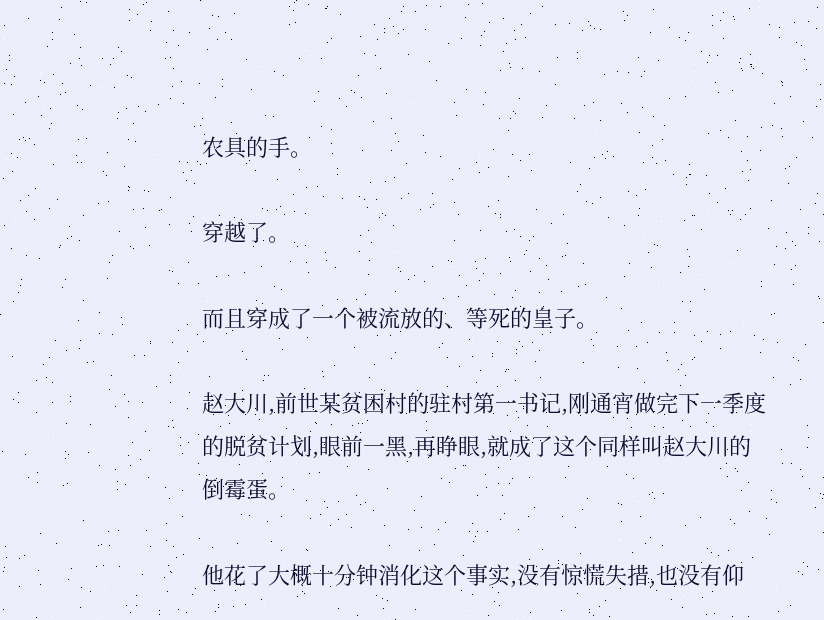农具的手。

穿越了。

而且穿成了一个被流放的、等死的皇子。

赵大川,前世某贫困村的驻村第一书记,刚通宵做完下一季度的脱贫计划,眼前一黑,再睁眼,就成了这个同样叫赵大川的倒霉蛋。

他花了大概十分钟消化这个事实,没有惊慌失措,也没有仰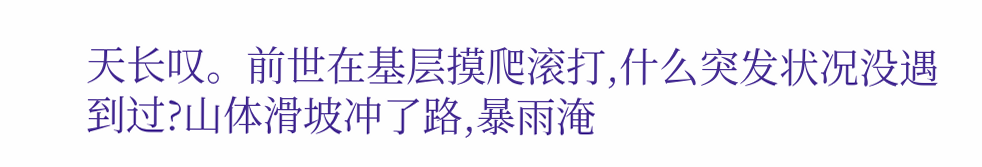天长叹。前世在基层摸爬滚打,什么突发状况没遇到过?山体滑坡冲了路,暴雨淹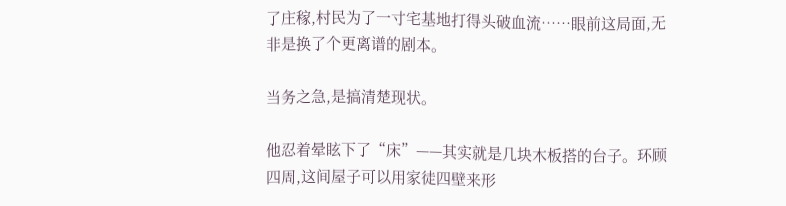了庄稼,村民为了一寸宅基地打得头破血流……眼前这局面,无非是换了个更离谱的剧本。

当务之急,是搞清楚现状。

他忍着晕眩下了“床”——其实就是几块木板搭的台子。环顾四周,这间屋子可以用家徒四壁来形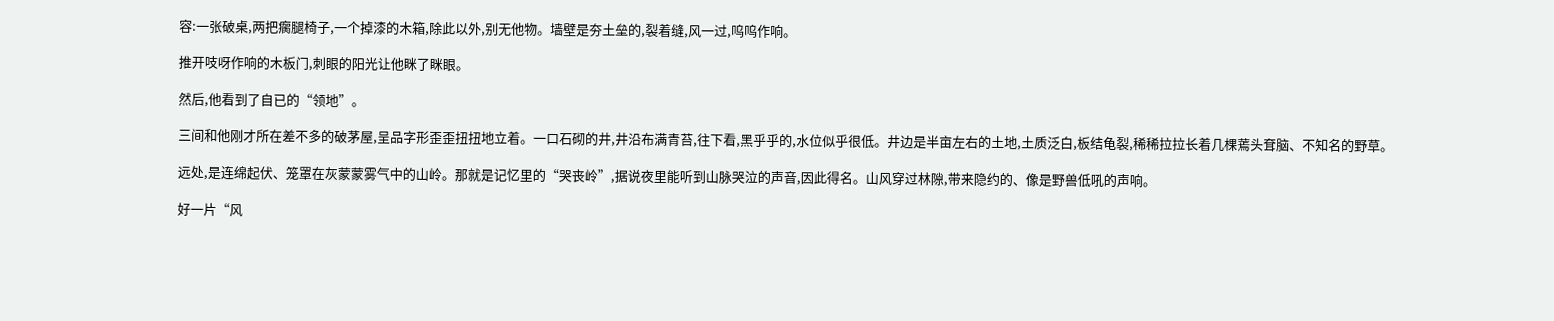容:一张破桌,两把瘸腿椅子,一个掉漆的木箱,除此以外,别无他物。墙壁是夯土垒的,裂着缝,风一过,呜呜作响。

推开吱呀作响的木板门,刺眼的阳光让他眯了眯眼。

然后,他看到了自已的“领地”。

三间和他刚才所在差不多的破茅屋,呈品字形歪歪扭扭地立着。一口石砌的井,井沿布满青苔,往下看,黑乎乎的,水位似乎很低。井边是半亩左右的土地,土质泛白,板结龟裂,稀稀拉拉长着几棵蔫头耷脑、不知名的野草。

远处,是连绵起伏、笼罩在灰蒙蒙雾气中的山岭。那就是记忆里的“哭丧岭”,据说夜里能听到山脉哭泣的声音,因此得名。山风穿过林隙,带来隐约的、像是野兽低吼的声响。

好一片“风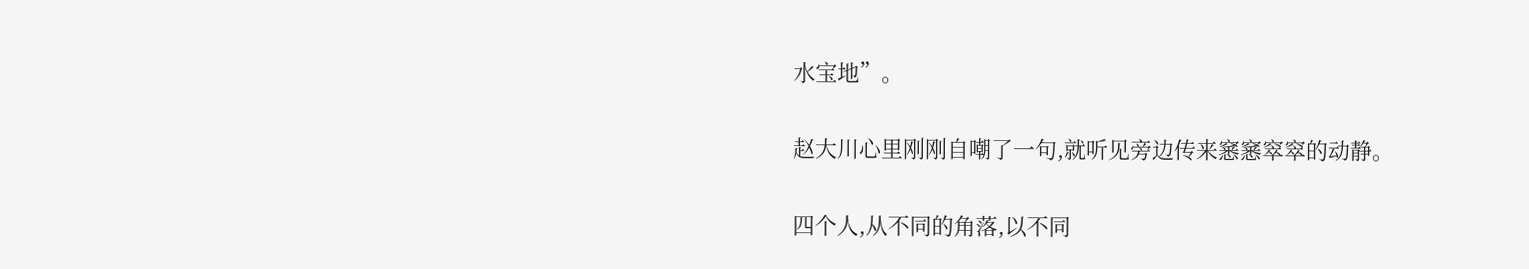水宝地”。

赵大川心里刚刚自嘲了一句,就听见旁边传来窸窸窣窣的动静。

四个人,从不同的角落,以不同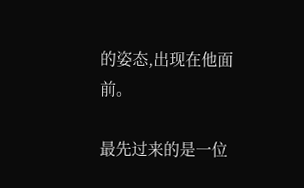的姿态,出现在他面前。

最先过来的是一位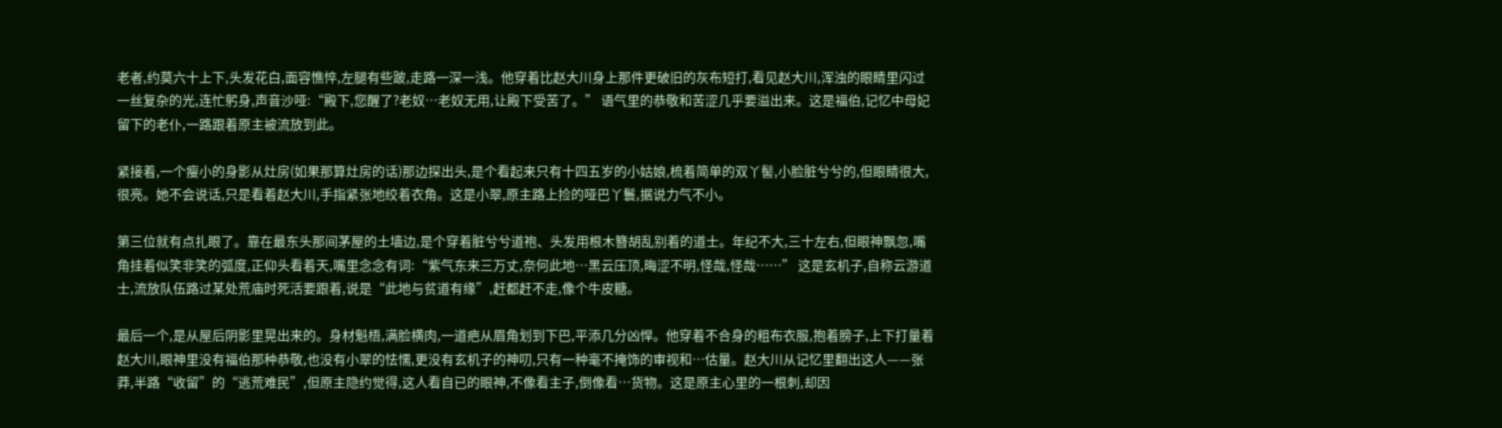老者,约莫六十上下,头发花白,面容憔悴,左腿有些跛,走路一深一浅。他穿着比赵大川身上那件更破旧的灰布短打,看见赵大川,浑浊的眼睛里闪过一丝复杂的光,连忙躬身,声音沙哑:“殿下,您醒了?老奴…老奴无用,让殿下受苦了。” 语气里的恭敬和苦涩几乎要溢出来。这是福伯,记忆中母妃留下的老仆,一路跟着原主被流放到此。

紧接着,一个瘦小的身影从灶房(如果那算灶房的话)那边探出头,是个看起来只有十四五岁的小姑娘,梳着简单的双丫髻,小脸脏兮兮的,但眼睛很大,很亮。她不会说话,只是看着赵大川,手指紧张地绞着衣角。这是小翠,原主路上捡的哑巴丫鬟,据说力气不小。

第三位就有点扎眼了。靠在最东头那间茅屋的土墙边,是个穿着脏兮兮道袍、头发用根木簪胡乱别着的道士。年纪不大,三十左右,但眼神飘忽,嘴角挂着似笑非笑的弧度,正仰头看着天,嘴里念念有词:“紫气东来三万丈,奈何此地…黑云压顶,晦涩不明,怪哉,怪哉……” 这是玄机子,自称云游道士,流放队伍路过某处荒庙时死活要跟着,说是“此地与贫道有缘”,赶都赶不走,像个牛皮糖。

最后一个,是从屋后阴影里晃出来的。身材魁梧,满脸横肉,一道疤从眉角划到下巴,平添几分凶悍。他穿着不合身的粗布衣服,抱着膀子,上下打量着赵大川,眼神里没有福伯那种恭敬,也没有小翠的怯懦,更没有玄机子的神叨,只有一种毫不掩饰的审视和…估量。赵大川从记忆里翻出这人——张莽,半路“收留”的“逃荒难民”,但原主隐约觉得,这人看自已的眼神,不像看主子,倒像看…货物。这是原主心里的一根刺,却因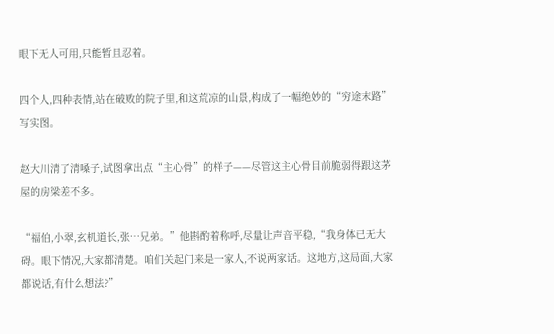眼下无人可用,只能暂且忍着。

四个人,四种表情,站在破败的院子里,和这荒凉的山景,构成了一幅绝妙的“穷途末路”写实图。

赵大川清了清嗓子,试图拿出点“主心骨”的样子——尽管这主心骨目前脆弱得跟这茅屋的房梁差不多。

“福伯,小翠,玄机道长,张…兄弟。”他斟酌着称呼,尽量让声音平稳,“我身体已无大碍。眼下情况,大家都清楚。咱们关起门来是一家人,不说两家话。这地方,这局面,大家都说话,有什么想法?”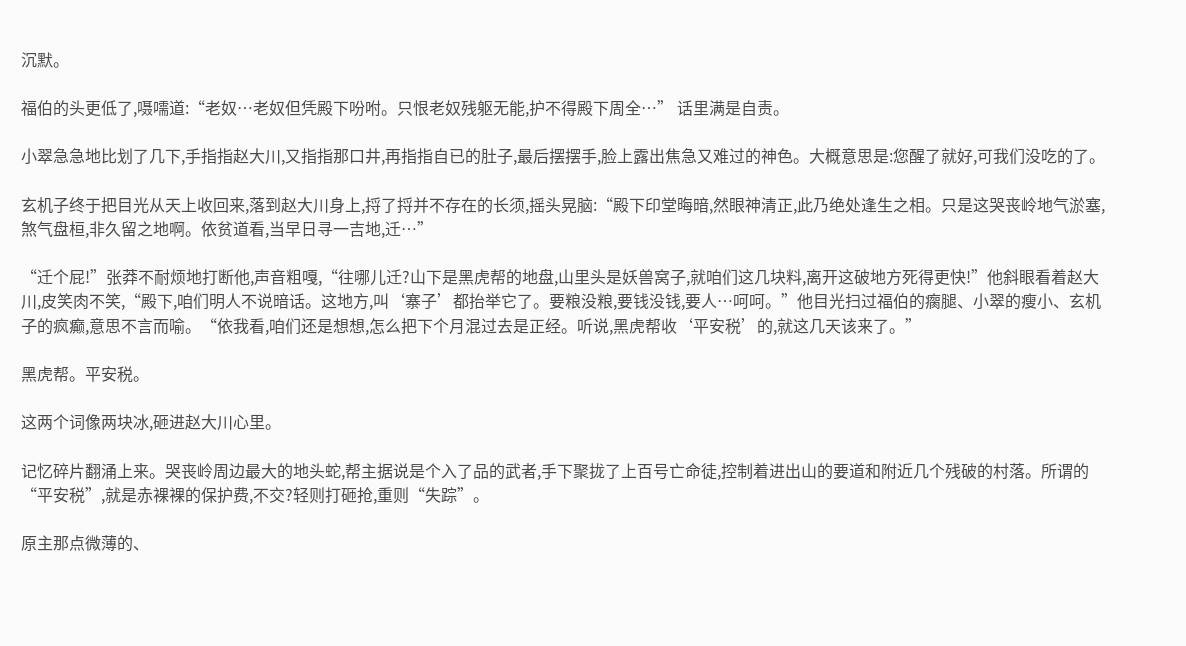沉默。

福伯的头更低了,嗫嚅道:“老奴…老奴但凭殿下吩咐。只恨老奴残躯无能,护不得殿下周全…” 话里满是自责。

小翠急急地比划了几下,手指指赵大川,又指指那口井,再指指自已的肚子,最后摆摆手,脸上露出焦急又难过的神色。大概意思是:您醒了就好,可我们没吃的了。

玄机子终于把目光从天上收回来,落到赵大川身上,捋了捋并不存在的长须,摇头晃脑:“殿下印堂晦暗,然眼神清正,此乃绝处逢生之相。只是这哭丧岭地气淤塞,煞气盘桓,非久留之地啊。依贫道看,当早日寻一吉地,迁…”

“迁个屁!”张莽不耐烦地打断他,声音粗嘎,“往哪儿迁?山下是黑虎帮的地盘,山里头是妖兽窝子,就咱们这几块料,离开这破地方死得更快!”他斜眼看着赵大川,皮笑肉不笑,“殿下,咱们明人不说暗话。这地方,叫‘寨子’都抬举它了。要粮没粮,要钱没钱,要人…呵呵。”他目光扫过福伯的瘸腿、小翠的瘦小、玄机子的疯癫,意思不言而喻。“依我看,咱们还是想想,怎么把下个月混过去是正经。听说,黑虎帮收‘平安税’的,就这几天该来了。”

黑虎帮。平安税。

这两个词像两块冰,砸进赵大川心里。

记忆碎片翻涌上来。哭丧岭周边最大的地头蛇,帮主据说是个入了品的武者,手下聚拢了上百号亡命徒,控制着进出山的要道和附近几个残破的村落。所谓的“平安税”,就是赤裸裸的保护费,不交?轻则打砸抢,重则“失踪”。

原主那点微薄的、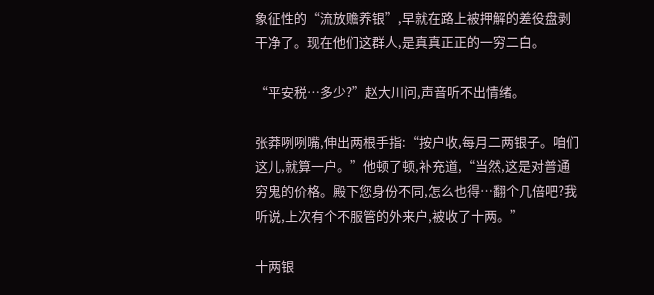象征性的“流放赡养银”,早就在路上被押解的差役盘剥干净了。现在他们这群人,是真真正正的一穷二白。

“平安税…多少?”赵大川问,声音听不出情绪。

张莽咧咧嘴,伸出两根手指:“按户收,每月二两银子。咱们这儿,就算一户。”他顿了顿,补充道,“当然,这是对普通穷鬼的价格。殿下您身份不同,怎么也得…翻个几倍吧?我听说,上次有个不服管的外来户,被收了十两。”

十两银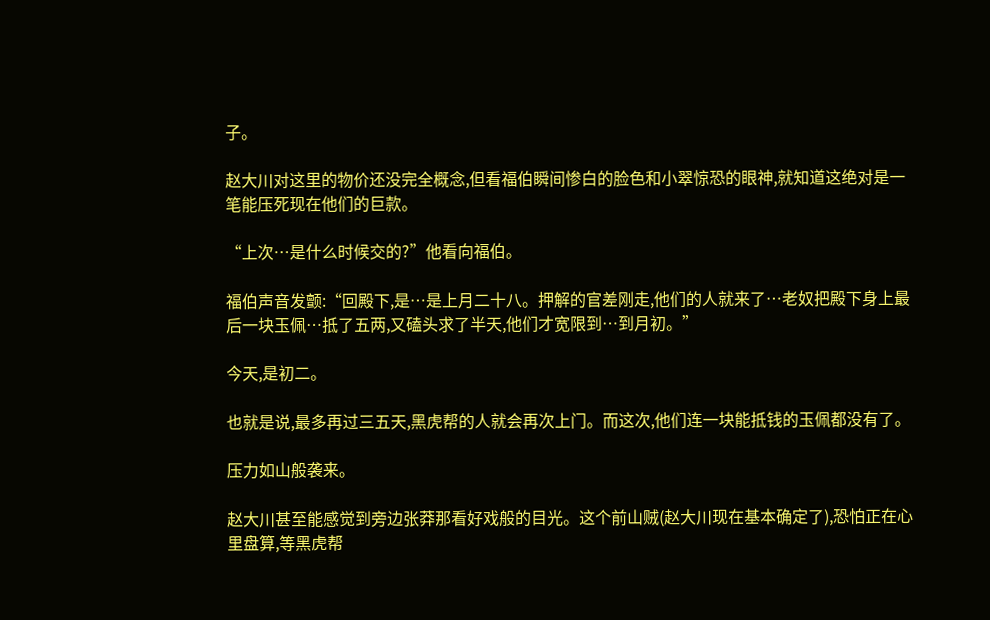子。

赵大川对这里的物价还没完全概念,但看福伯瞬间惨白的脸色和小翠惊恐的眼神,就知道这绝对是一笔能压死现在他们的巨款。

“上次…是什么时候交的?”他看向福伯。

福伯声音发颤:“回殿下,是…是上月二十八。押解的官差刚走,他们的人就来了…老奴把殿下身上最后一块玉佩…抵了五两,又磕头求了半天,他们才宽限到…到月初。”

今天,是初二。

也就是说,最多再过三五天,黑虎帮的人就会再次上门。而这次,他们连一块能抵钱的玉佩都没有了。

压力如山般袭来。

赵大川甚至能感觉到旁边张莽那看好戏般的目光。这个前山贼(赵大川现在基本确定了),恐怕正在心里盘算,等黑虎帮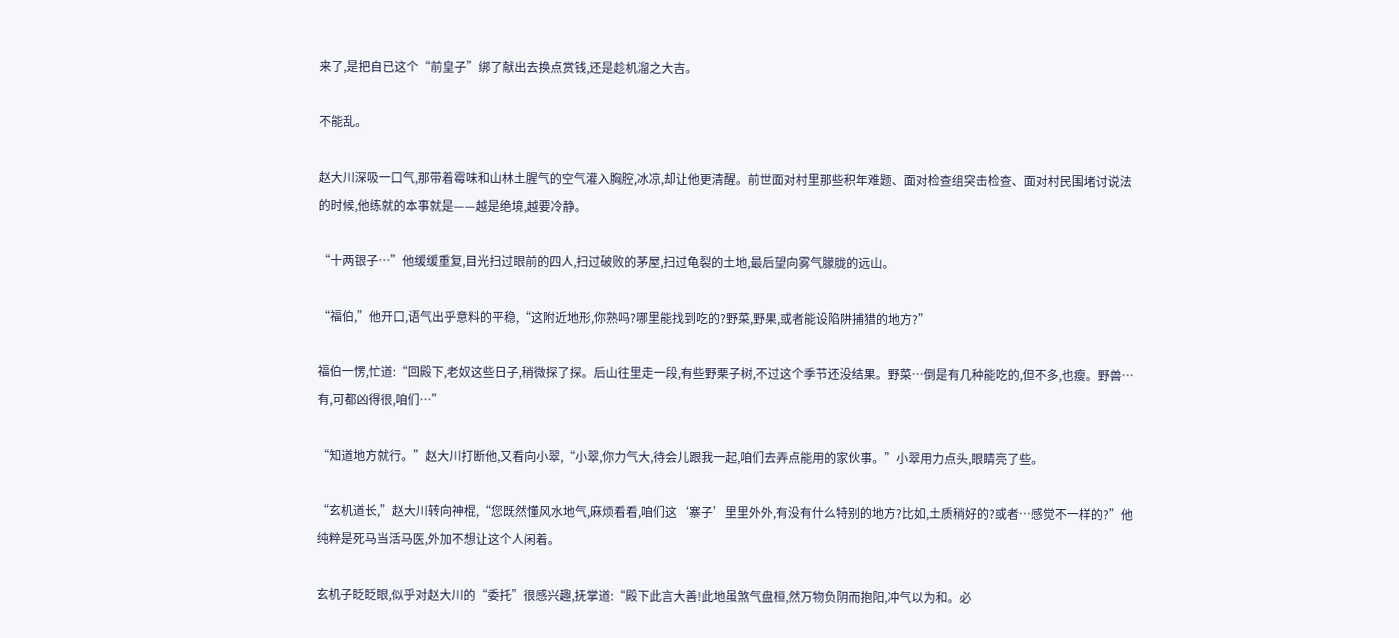来了,是把自已这个“前皇子”绑了献出去换点赏钱,还是趁机溜之大吉。

不能乱。

赵大川深吸一口气,那带着霉味和山林土腥气的空气灌入胸腔,冰凉,却让他更清醒。前世面对村里那些积年难题、面对检查组突击检查、面对村民围堵讨说法的时候,他练就的本事就是——越是绝境,越要冷静。

“十两银子…”他缓缓重复,目光扫过眼前的四人,扫过破败的茅屋,扫过龟裂的土地,最后望向雾气朦胧的远山。

“福伯,”他开口,语气出乎意料的平稳,“这附近地形,你熟吗?哪里能找到吃的?野菜,野果,或者能设陷阱捕猎的地方?”

福伯一愣,忙道:“回殿下,老奴这些日子,稍微探了探。后山往里走一段,有些野栗子树,不过这个季节还没结果。野菜…倒是有几种能吃的,但不多,也瘦。野兽…有,可都凶得很,咱们…”

“知道地方就行。”赵大川打断他,又看向小翠,“小翠,你力气大,待会儿跟我一起,咱们去弄点能用的家伙事。”小翠用力点头,眼睛亮了些。

“玄机道长,”赵大川转向神棍,“您既然懂风水地气,麻烦看看,咱们这‘寨子’里里外外,有没有什么特别的地方?比如,土质稍好的?或者…感觉不一样的?”他纯粹是死马当活马医,外加不想让这个人闲着。

玄机子眨眨眼,似乎对赵大川的“委托”很感兴趣,抚掌道:“殿下此言大善!此地虽煞气盘桓,然万物负阴而抱阳,冲气以为和。必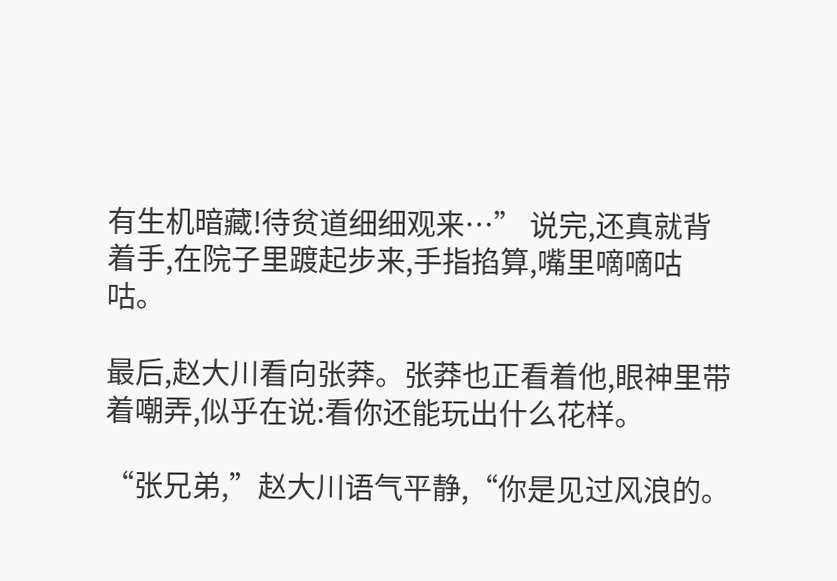有生机暗藏!待贫道细细观来…” 说完,还真就背着手,在院子里踱起步来,手指掐算,嘴里嘀嘀咕咕。

最后,赵大川看向张莽。张莽也正看着他,眼神里带着嘲弄,似乎在说:看你还能玩出什么花样。

“张兄弟,”赵大川语气平静,“你是见过风浪的。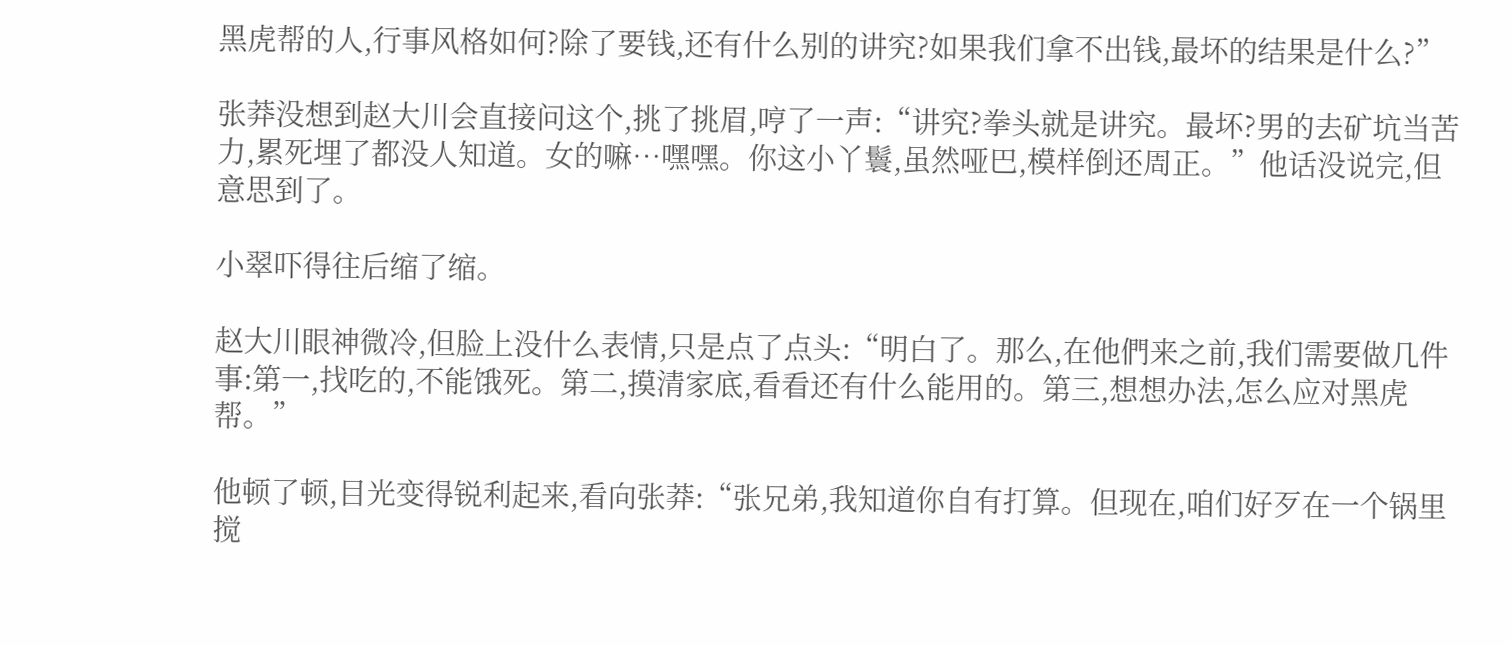黑虎帮的人,行事风格如何?除了要钱,还有什么别的讲究?如果我们拿不出钱,最坏的结果是什么?”

张莽没想到赵大川会直接问这个,挑了挑眉,哼了一声:“讲究?拳头就是讲究。最坏?男的去矿坑当苦力,累死埋了都没人知道。女的嘛…嘿嘿。你这小丫鬟,虽然哑巴,模样倒还周正。”他话没说完,但意思到了。

小翠吓得往后缩了缩。

赵大川眼神微冷,但脸上没什么表情,只是点了点头:“明白了。那么,在他們来之前,我们需要做几件事:第一,找吃的,不能饿死。第二,摸清家底,看看还有什么能用的。第三,想想办法,怎么应对黑虎帮。”

他顿了顿,目光变得锐利起来,看向张莽:“张兄弟,我知道你自有打算。但现在,咱们好歹在一个锅里搅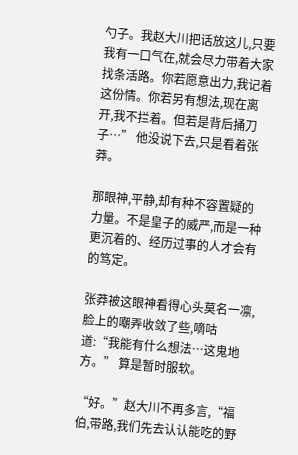勺子。我赵大川把话放这儿,只要我有一口气在,就会尽力带着大家找条活路。你若愿意出力,我记着这份情。你若另有想法,现在离开,我不拦着。但若是背后捅刀子…” 他没说下去,只是看着张莽。

那眼神,平静,却有种不容置疑的力量。不是皇子的威严,而是一种更沉着的、经历过事的人才会有的笃定。

张莽被这眼神看得心头莫名一凛,脸上的嘲弄收敛了些,嘀咕道:“我能有什么想法…这鬼地方。” 算是暂时服软。

“好。”赵大川不再多言,“福伯,带路,我们先去认认能吃的野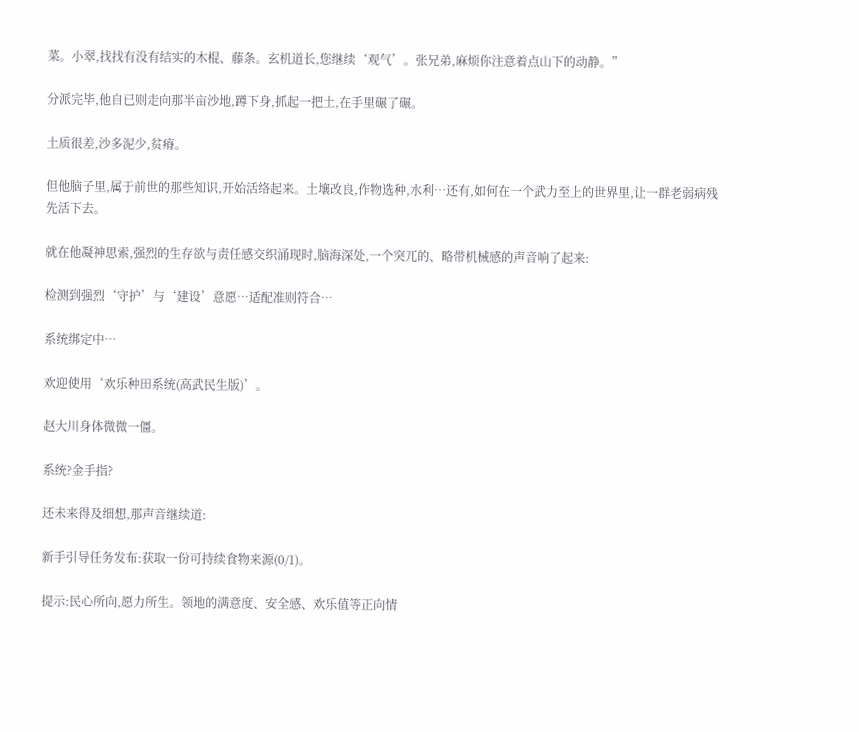菜。小翠,找找有没有结实的木棍、藤条。玄机道长,您继续‘观气’。张兄弟,麻烦你注意着点山下的动静。”

分派完毕,他自已则走向那半亩沙地,蹲下身,抓起一把土,在手里碾了碾。

土质很差,沙多泥少,贫瘠。

但他脑子里,属于前世的那些知识,开始活络起来。土壤改良,作物选种,水利…还有,如何在一个武力至上的世界里,让一群老弱病残先活下去。

就在他凝神思索,强烈的生存欲与责任感交织涌现时,脑海深处,一个突兀的、略带机械感的声音响了起来:

检测到强烈‘守护’与‘建设’意愿…适配准则符合…

系统绑定中…

欢迎使用‘欢乐种田系统(高武民生版)’。

赵大川身体微微一僵。

系统?金手指?

还未来得及细想,那声音继续道:

新手引导任务发布:获取一份可持续食物来源(0/1)。

提示:民心所向,愿力所生。领地的满意度、安全感、欢乐值等正向情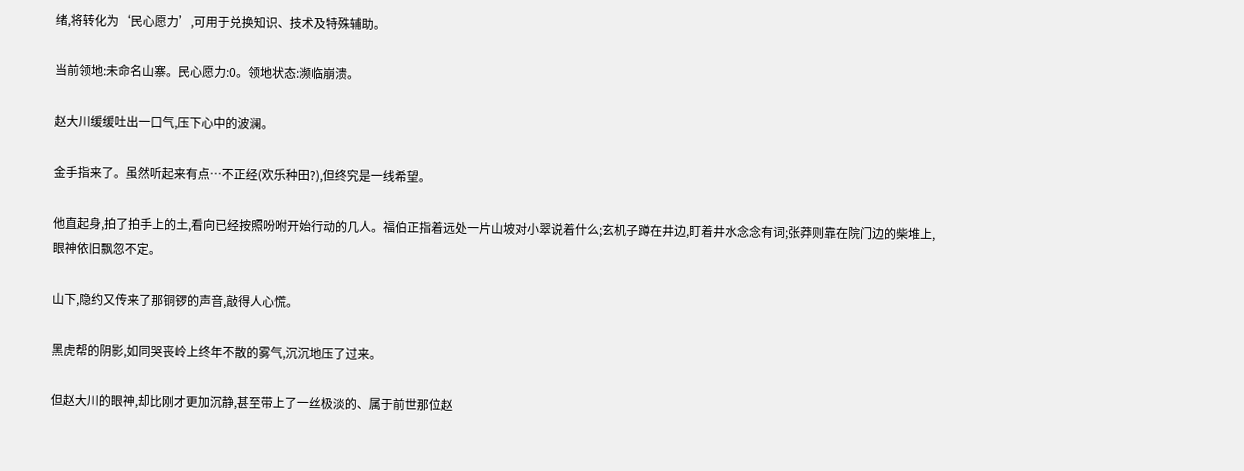绪,将转化为‘民心愿力’,可用于兑换知识、技术及特殊辅助。

当前领地:未命名山寨。民心愿力:0。领地状态:濒临崩溃。

赵大川缓缓吐出一口气,压下心中的波澜。

金手指来了。虽然听起来有点…不正经(欢乐种田?),但终究是一线希望。

他直起身,拍了拍手上的土,看向已经按照吩咐开始行动的几人。福伯正指着远处一片山坡对小翠说着什么;玄机子蹲在井边,盯着井水念念有词;张莽则靠在院门边的柴堆上,眼神依旧飘忽不定。

山下,隐约又传来了那铜锣的声音,敲得人心慌。

黑虎帮的阴影,如同哭丧岭上终年不散的雾气,沉沉地压了过来。

但赵大川的眼神,却比刚才更加沉静,甚至带上了一丝极淡的、属于前世那位赵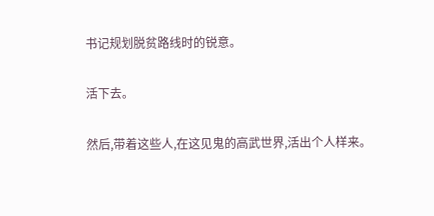书记规划脱贫路线时的锐意。

活下去。

然后,带着这些人,在这见鬼的高武世界,活出个人样来。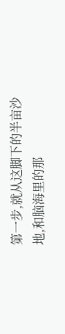第一步,就从这脚下的半亩沙地,和脑海里的那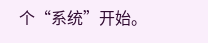个“系统”开始。